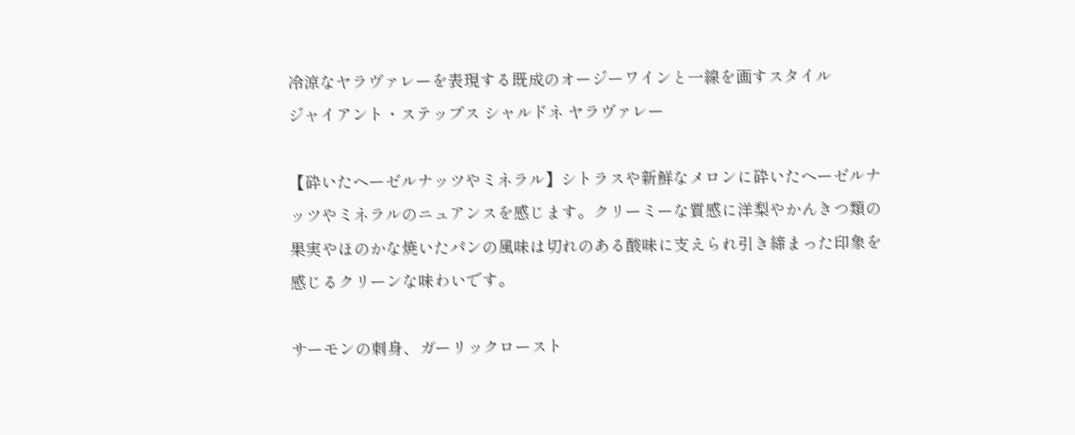冷涼なヤラヴァレーを表現する既成のオージーワインと一線を画すスタイル
ジャイアント・ステップス シャルドネ ヤラヴァレー

【砕いたヘーゼルナッツやミネラル】シトラスや新鮮なメロンに砕いたヘーゼルナッツやミネラルのニュアンスを感じます。クリーミーな質感に洋梨やかんきつ類の果実やほのかな焼いたパンの風味は切れのある酸味に支えられ引き締まった印象を感じるクリーンな味わいです。

サーモンの刺身、ガーリックロースト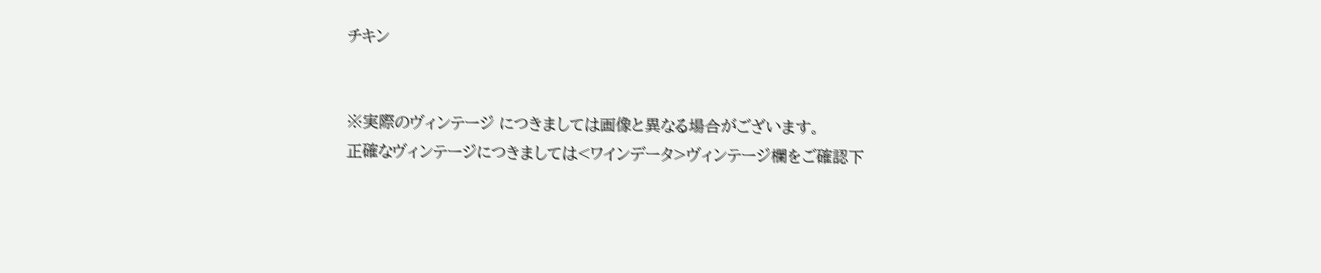チキン


※実際のヴィンテージ につきましては画像と異なる場合がございます。
正確なヴィンテージにつきましては<ワインデータ>ヴィンテージ欄をご確認下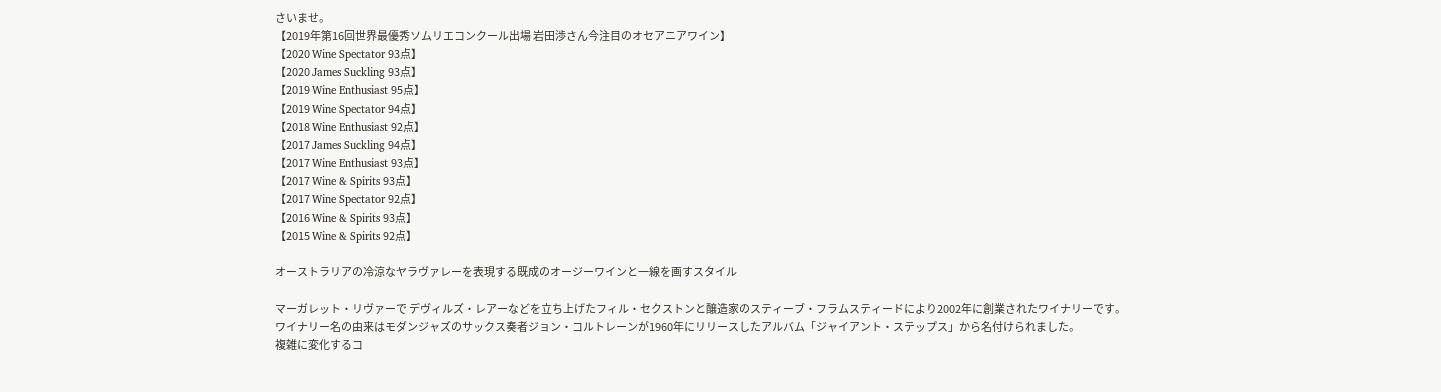さいませ。
【2019年第16回世界最優秀ソムリエコンクール出場 岩田渉さん今注目のオセアニアワイン】
【2020 Wine Spectator 93点】
【2020 James Suckling 93点】
【2019 Wine Enthusiast 95点】
【2019 Wine Spectator 94点】
【2018 Wine Enthusiast 92点】
【2017 James Suckling 94点】
【2017 Wine Enthusiast 93点】
【2017 Wine & Spirits 93点】
【2017 Wine Spectator 92点】
【2016 Wine & Spirits 93点】
【2015 Wine & Spirits 92点】

オーストラリアの冷涼なヤラヴァレーを表現する既成のオージーワインと一線を画すスタイル

マーガレット・リヴァーで デヴィルズ・レアーなどを立ち上げたフィル・セクストンと醸造家のスティーブ・フラムスティードにより2002年に創業されたワイナリーです。
ワイナリー名の由来はモダンジャズのサックス奏者ジョン・コルトレーンが1960年にリリースしたアルバム「ジャイアント・ステップス」から名付けられました。
複雑に変化するコ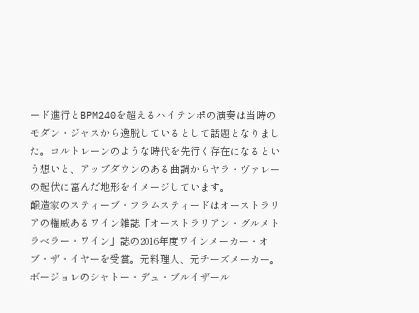ード進行とBPM240を超えるハイテンポの演奏は当時のモダン・ジャスから逸脱しているとして話題となりました。コルトレーンのような時代を先行く存在になるという想いと、アップダウンのある曲調からヤラ・ヴァレーの起伏に富んだ地形をイメージしています。
醸造家のスティーブ・フラムスティードはオーストラリアの権威あるワイン雑誌「オーストラリアン・グルメトラベラー・ワイン」誌の2016年度ワインメーカー・オブ・ザ・イヤーを受賞。元料理人、元チーズメーカー。ボージョレのシャトー・デュ・ブルイザール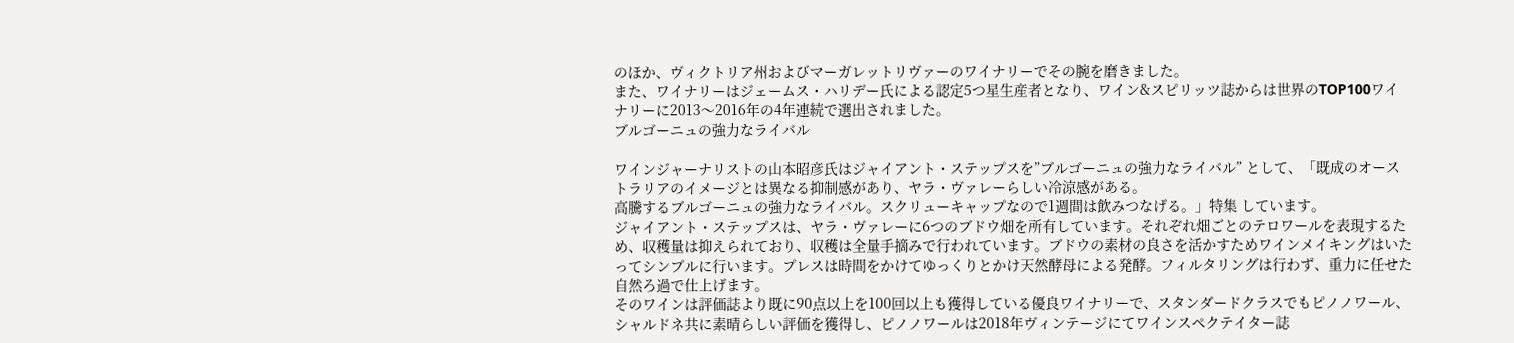のほか、ヴィクトリア州およびマーガレットリヴァーのワイナリーでその腕を磨きました。
また、ワイナリーはジェームス・ハリデー氏による認定5つ星生産者となり、ワイン&スピリッツ誌からは世界のTOP100ワイナリーに2013〜2016年の4年連続で選出されました。
ブルゴーニュの強力なライバル

ワインジャーナリストの山本昭彦氏はジャイアント・ステップスを”ブルゴーニュの強力なライバル” として、「既成のオーストラリアのイメージとは異なる抑制感があり、ヤラ・ヴァレーらしい冷涼感がある。
高騰するブルゴーニュの強力なライバル。スクリューキャップなので1週間は飲みつなげる。」特集 しています。
ジャイアント・ステップスは、ヤラ・ヴァレーに6つのブドウ畑を所有しています。それぞれ畑ごとのテロワールを表現するため、収穫量は抑えられており、収穫は全量手摘みで行われています。ブドウの素材の良さを活かすためワインメイキングはいたってシンプルに行います。プレスは時間をかけてゆっくりとかけ天然酵母による発酵。フィルタリングは行わず、重力に任せた自然ろ過で仕上げます。
そのワインは評価誌より既に90点以上を100回以上も獲得している優良ワイナリーで、スタンダードクラスでもピノノワール、シャルドネ共に素晴らしい評価を獲得し、ピノノワールは2018年ヴィンテージにてワインスペクテイター誌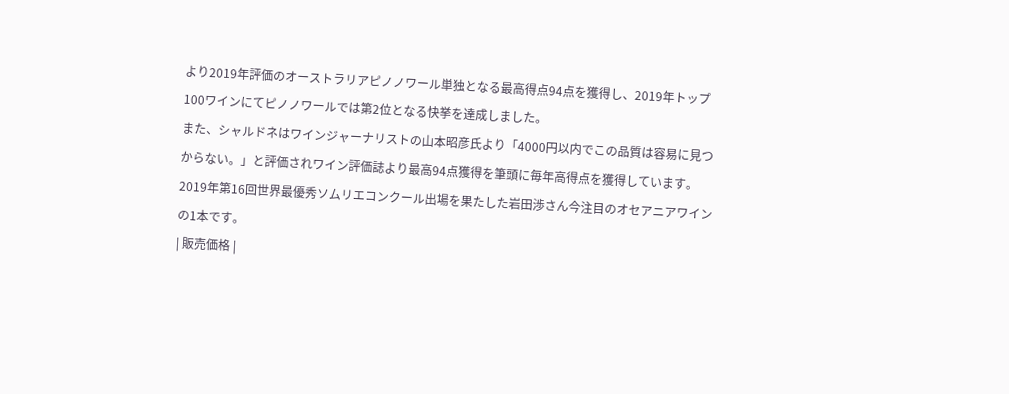より2019年評価のオーストラリアピノノワール単独となる最高得点94点を獲得し、2019年トップ100ワインにてピノノワールでは第2位となる快挙を達成しました。
また、シャルドネはワインジャーナリストの山本昭彦氏より「4000円以内でこの品質は容易に見つからない。」と評価されワイン評価誌より最高94点獲得を筆頭に毎年高得点を獲得しています。
2019年第16回世界最優秀ソムリエコンクール出場を果たした岩田渉さん今注目のオセアニアワインの1本です。
| 販売価格 |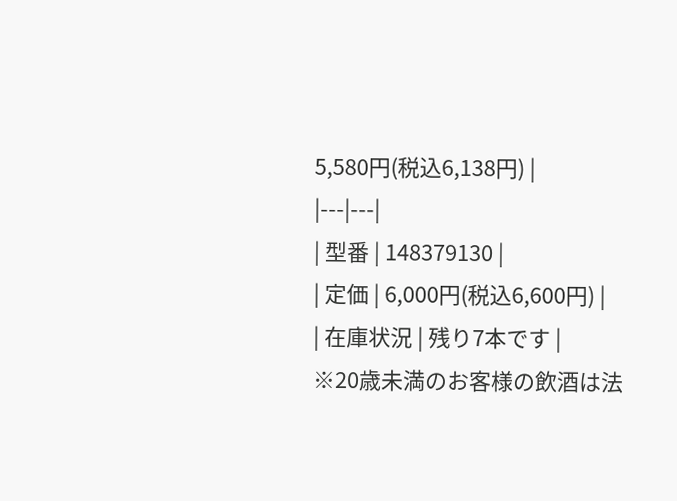5,580円(税込6,138円) |
|---|---|
| 型番 | 148379130 |
| 定価 | 6,000円(税込6,600円) |
| 在庫状況 | 残り7本です |
※20歳未満のお客様の飲酒は法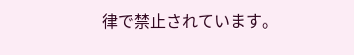律で禁止されています。